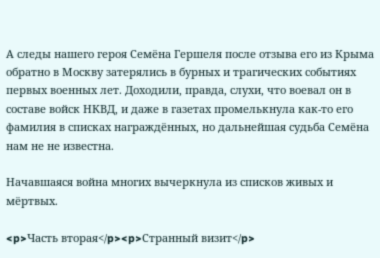А следы нашего героя Семёна Гершеля после отзыва его из Крыма обратно в Москву затерялись в бурных и трагических событиях первых военных лет. Доходили, правда, слухи, что воевал он в составе войск НКВД, и даже в газетах промелькнула как-то его фамилия в списках награждённых, но дальнейшая судьба Семёна нам не не известна.

Начавшаяся война многих вычеркнула из списков живых и мёртвых.

<p>Часть вторая</p><p>Странный визит</p>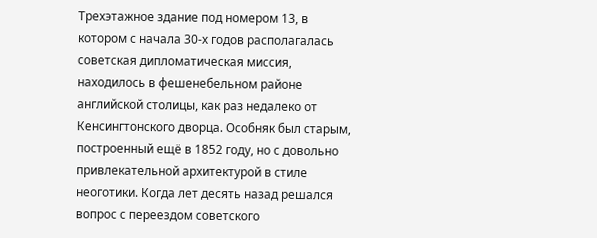Трехэтажное здание под номером 13, в котором с начала 30-х годов располагалась советская дипломатическая миссия, находилось в фешенебельном районе английской столицы, как раз недалеко от Кенсингтонского дворца. Особняк был старым, построенный ещё в 1852 году, но с довольно привлекательной архитектурой в стиле неоготики. Когда лет десять назад решался вопрос с переездом советского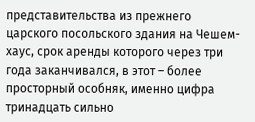представительства из прежнего царского посольского здания на Чешем-хаус, срок аренды которого через три года заканчивался, в этот – более просторный особняк, именно цифра тринадцать сильно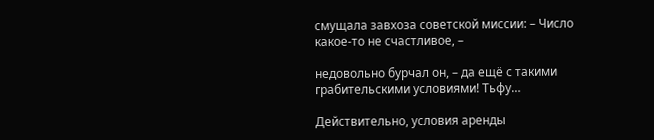смущала завхоза советской миссии: – Число какое-то не счастливое, –

недовольно бурчал он, – да ещё с такими грабительскими условиями! Тьфу…

Действительно, условия аренды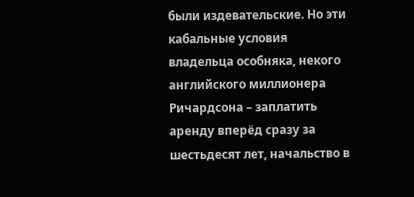были издевательские. Но эти кабальные условия владельца особняка, некого английского миллионера Ричардсона – заплатить аренду вперёд сразу за шестьдесят лет, начальство в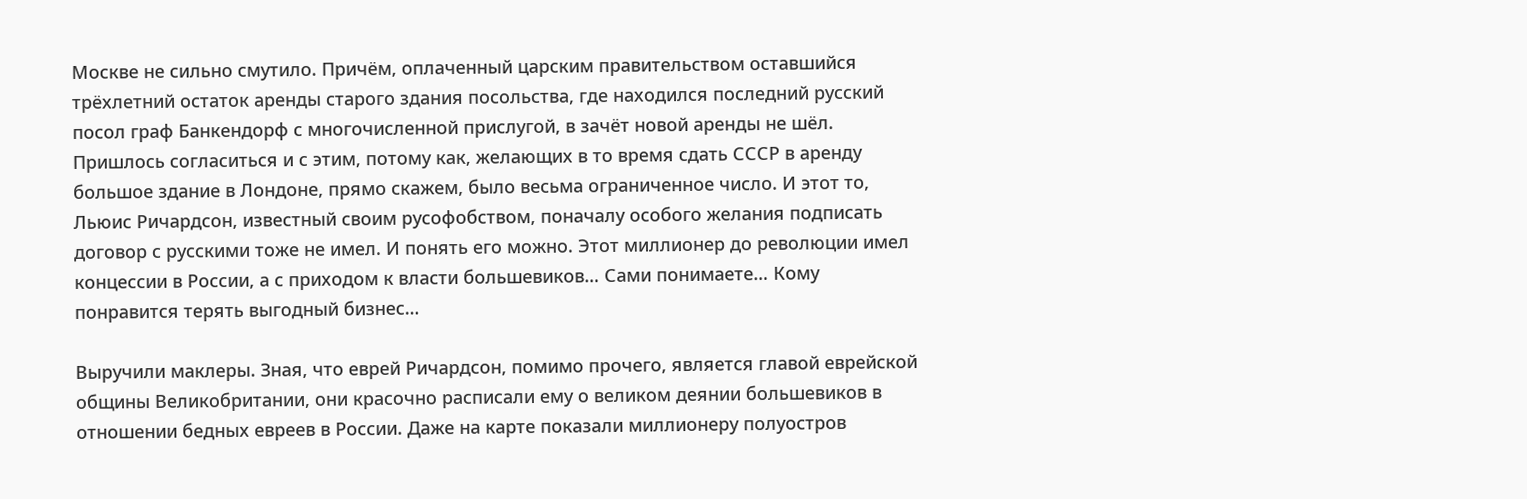Москве не сильно смутило. Причём, оплаченный царским правительством оставшийся трёхлетний остаток аренды старого здания посольства, где находился последний русский посол граф Банкендорф с многочисленной прислугой, в зачёт новой аренды не шёл. Пришлось согласиться и с этим, потому как, желающих в то время сдать СССР в аренду большое здание в Лондоне, прямо скажем, было весьма ограниченное число. И этот то, Льюис Ричардсон, известный своим русофобством, поначалу особого желания подписать договор с русскими тоже не имел. И понять его можно. Этот миллионер до революции имел концессии в России, а с приходом к власти большевиков… Сами понимаете… Кому понравится терять выгодный бизнес…

Выручили маклеры. Зная, что еврей Ричардсон, помимо прочего, является главой еврейской общины Великобритании, они красочно расписали ему о великом деянии большевиков в отношении бедных евреев в России. Даже на карте показали миллионеру полуостров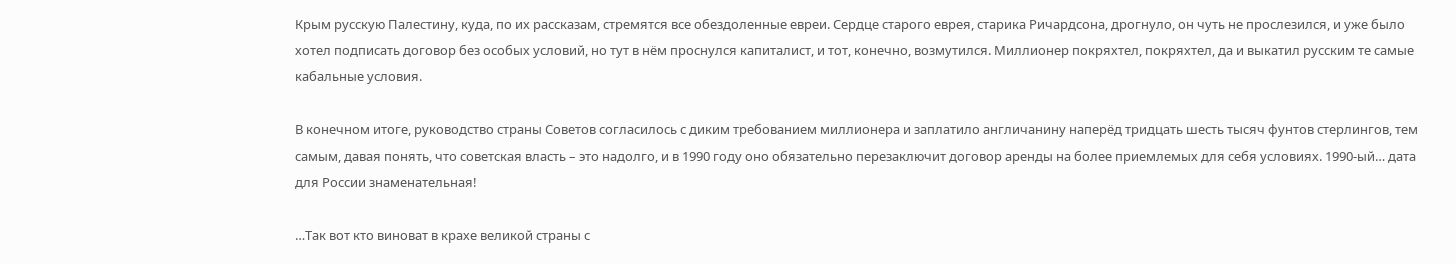Крым русскую Палестину, куда, по их рассказам, стремятся все обездоленные евреи. Сердце старого еврея, старика Ричардсона, дрогнуло, он чуть не прослезился, и уже было хотел подписать договор без особых условий, но тут в нём проснулся капиталист, и тот, конечно, возмутился. Миллионер покряхтел, покряхтел, да и выкатил русским те самые кабальные условия.

В конечном итоге, руководство страны Советов согласилось с диким требованием миллионера и заплатило англичанину наперёд тридцать шесть тысяч фунтов стерлингов, тем самым, давая понять, что советская власть – это надолго, и в 1990 году оно обязательно перезаключит договор аренды на более приемлемых для себя условиях. 1990-ый… дата для России знаменательная!

…Так вот кто виноват в крахе великой страны с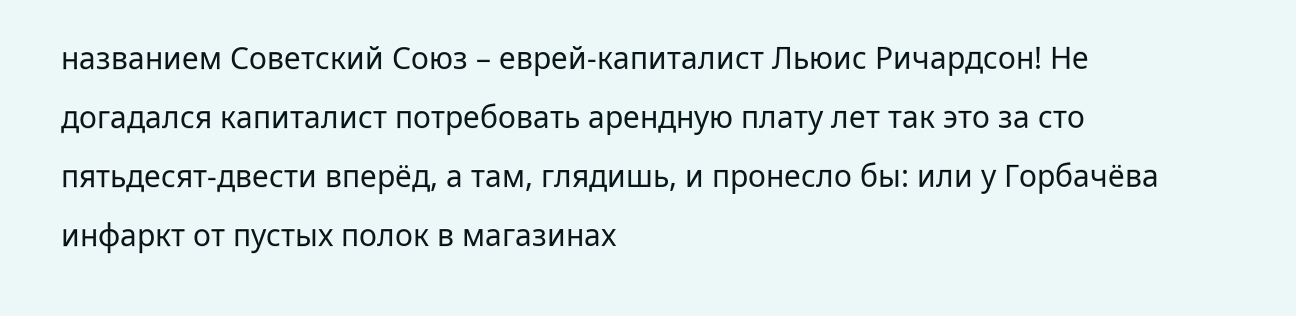названием Советский Союз – еврей-капиталист Льюис Ричардсон! Не догадался капиталист потребовать арендную плату лет так это за сто пятьдесят-двести вперёд, а там, глядишь, и пронесло бы: или у Горбачёва инфаркт от пустых полок в магазинах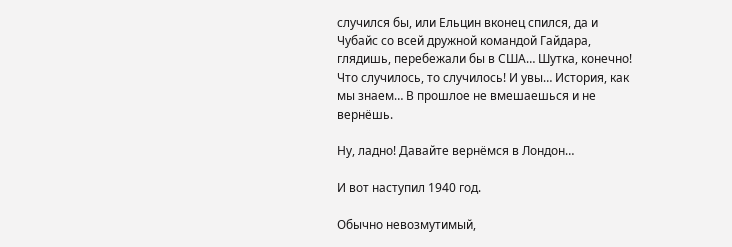случился бы, или Ельцин вконец спился, да и Чубайс со всей дружной командой Гайдара, глядишь, перебежали бы в США… Шутка, конечно! Что случилось, то случилось! И увы… История, как мы знаем… В прошлое не вмешаешься и не вернёшь.

Ну, ладно! Давайте вернёмся в Лондон…

И вот наступил 1940 год.

Обычно невозмутимый,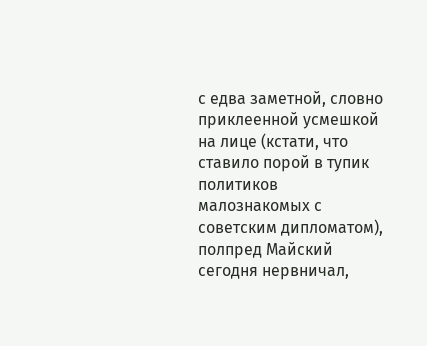с едва заметной, словно приклеенной усмешкой на лице (кстати, что ставило порой в тупик политиков малознакомых с советским дипломатом), полпред Майский сегодня нервничал,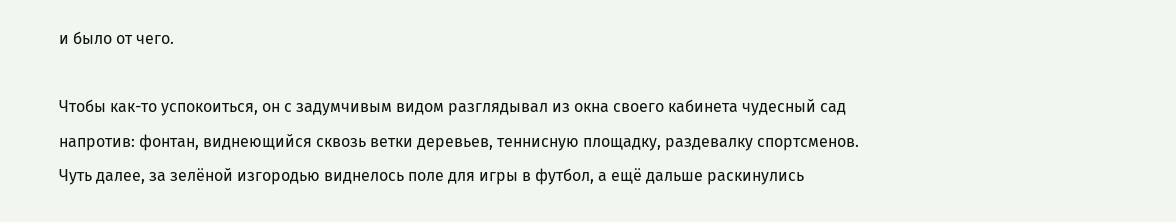и было от чего.

Чтобы как-то успокоиться, он с задумчивым видом разглядывал из окна своего кабинета чудесный сад напротив: фонтан, виднеющийся сквозь ветки деревьев, теннисную площадку, раздевалку спортсменов. Чуть далее, за зелёной изгородью виднелось поле для игры в футбол, а ещё дальше раскинулись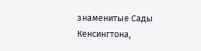знаменитые Сады Кенсингтона,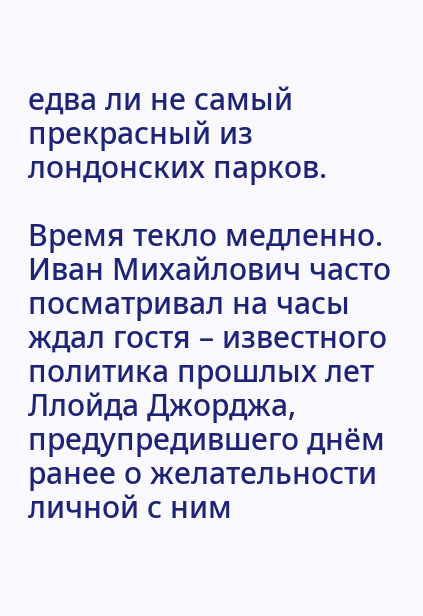едва ли не самый прекрасный из лондонских парков.

Время текло медленно. Иван Михайлович часто посматривал на часы ждал гостя – известного политика прошлых лет Ллойда Джорджа, предупредившего днём ранее о желательности личной с ним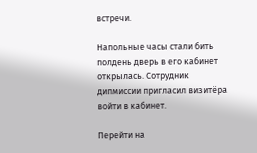встречи.

Напольные часы стали бить полдень дверь в его кабинет открылась. Сотрудник дипмиссии пригласил визитёра войти в кабинет.

Перейти на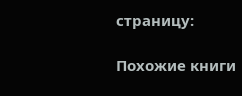страницу:

Похожие книги